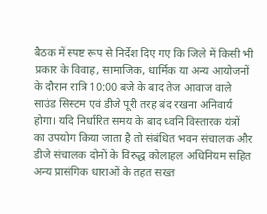बैठक में स्पष्ट रूप से निर्देश दिए गए कि जिले में किसी भी प्रकार के विवाह, सामाजिक, धार्मिक या अन्य आयोजनों के दौरान रात्रि 10:00 बजे के बाद तेज आवाज वाले साउंड सिस्टम एवं डीजे पूरी तरह बंद रखना अनिवार्य होगा। यदि निर्धारित समय के बाद ध्वनि विस्तारक यंत्रों का उपयोग किया जाता है तो संबंधित भवन संचालक और डीजे संचालक दोनों के विरुद्ध कोलाहल अधिनियम सहित अन्य प्रासंगिक धाराओं के तहत सख्त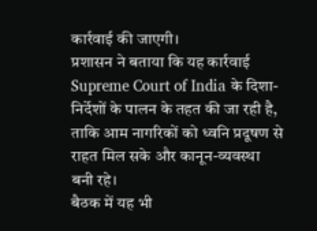कार्रवाई की जाएगी।
प्रशासन ने बताया कि यह कार्रवाई Supreme Court of India के दिशा-निर्देशों के पालन के तहत की जा रही है, ताकि आम नागरिकों को ध्वनि प्रदूषण से राहत मिल सके और कानून-व्यवस्था बनी रहे।
बैठक में यह भी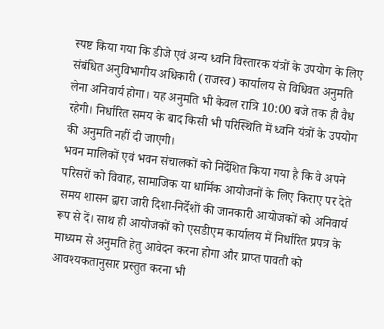स्पष्ट किया गया कि डीजे एवं अन्य ध्वनि विस्तारक यंत्रों के उपयोग के लिए संबंधित अनुविभागीय अधिकारी (राजस्व) कार्यालय से विधिवत अनुमति लेना अनिवार्य होगा। यह अनुमति भी केवल रात्रि 10:00 बजे तक ही वैध रहेगी। निर्धारित समय के बाद किसी भी परिस्थिति में ध्वनि यंत्रों के उपयोग की अनुमति नहीं दी जाएगी।
भवन मालिकों एवं भवन संचालकों को निर्देशित किया गया है कि वे अपने परिसरों को विवाह, सामाजिक या धार्मिक आयोजनों के लिए किराए पर देते समय शासन द्वारा जारी दिशा-निर्देशों की जानकारी आयोजकों को अनिवार्य रूप से दें। साथ ही आयोजकों को एसडीएम कार्यालय में निर्धारित प्रपत्र के माध्यम से अनुमति हेतु आवेदन करना होगा और प्राप्त पावती को आवश्यकतानुसार प्रस्तुत करना भी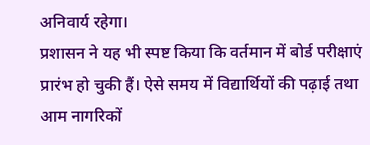अनिवार्य रहेगा।
प्रशासन ने यह भी स्पष्ट किया कि वर्तमान में बोर्ड परीक्षाएं प्रारंभ हो चुकी हैं। ऐसे समय में विद्यार्थियों की पढ़ाई तथा आम नागरिकों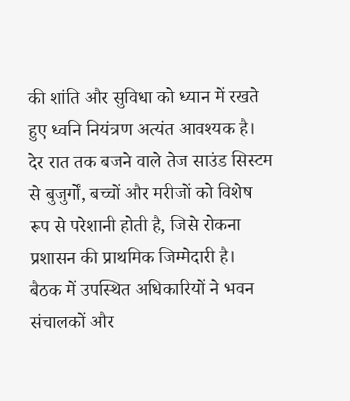की शांति और सुविधा को ध्यान में रखते हुए ध्वनि नियंत्रण अत्यंत आवश्यक है। देर रात तक बजने वाले तेज साउंड सिस्टम से बुजुर्गों, बच्चों और मरीजों को विशेष रूप से परेशानी होती है, जिसे रोकना प्रशासन की प्राथमिक जिम्मेदारी है।
बैठक में उपस्थित अधिकारियों ने भवन संचालकों और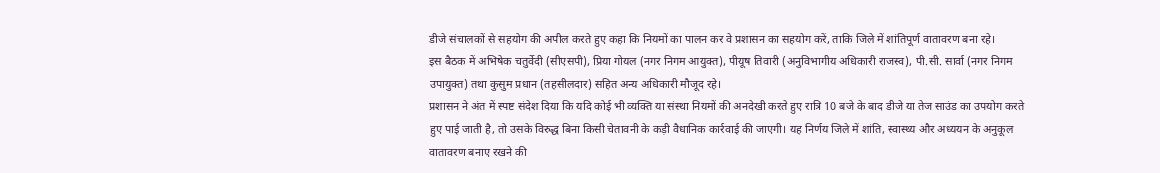डीजे संचालकों से सहयोग की अपील करते हुए कहा कि नियमों का पालन कर वे प्रशासन का सहयोग करें, ताकि जिले में शांतिपूर्ण वातावरण बना रहे।
इस बैठक में अभिषेक चतुर्वेदी (सीएसपी), प्रिया गोयल (नगर निगम आयुक्त), पीयूष तिवारी (अनुविभागीय अधिकारी राजस्व), पी.सी. सार्वा (नगर निगम उपायुक्त) तथा कुसुम प्रधान (तहसीलदार) सहित अन्य अधिकारी मौजूद रहे।
प्रशासन ने अंत में स्पष्ट संदेश दिया कि यदि कोई भी व्यक्ति या संस्था नियमों की अनदेखी करते हुए रात्रि 10 बजे के बाद डीजे या तेज साउंड का उपयोग करते हुए पाई जाती है, तो उसके विरुद्ध बिना किसी चेतावनी के कड़ी वैधानिक कार्रवाई की जाएगी। यह निर्णय जिले में शांति, स्वास्थ्य और अध्ययन के अनुकूल वातावरण बनाए रखने की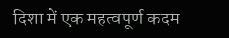दिशा में एक महत्वपूर्ण कदम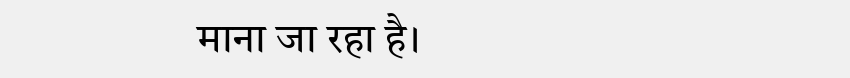माना जा रहा है।